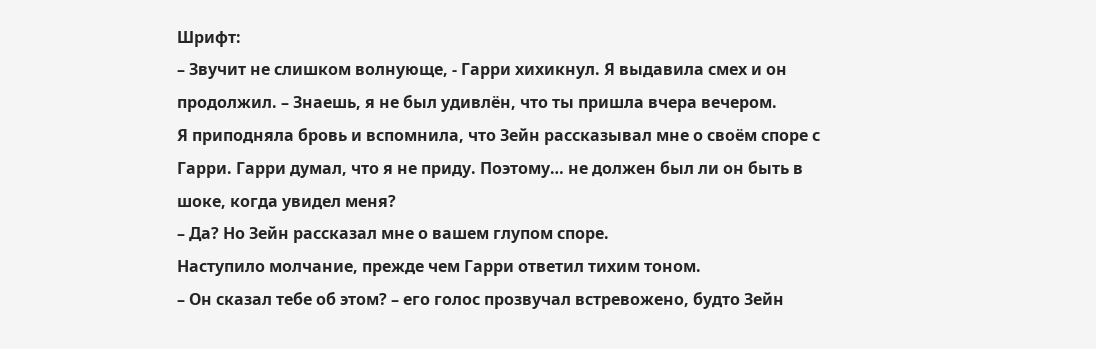Шрифт:
– Звучит не слишком волнующе, - Гарри хихикнул. Я выдавила смех и он продолжил. – Знаешь, я не был удивлён, что ты пришла вчера вечером.
Я приподняла бровь и вспомнила, что Зейн рассказывал мне о своём споре с Гарри. Гарри думал, что я не приду. Поэтому… не должен был ли он быть в шоке, когда увидел меня?
– Да? Но Зейн рассказал мне о вашем глупом споре.
Наступило молчание, прежде чем Гарри ответил тихим тоном.
– Он сказал тебе об этом? – его голос прозвучал встревожено, будто Зейн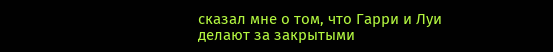сказал мне о том, что Гарри и Луи делают за закрытыми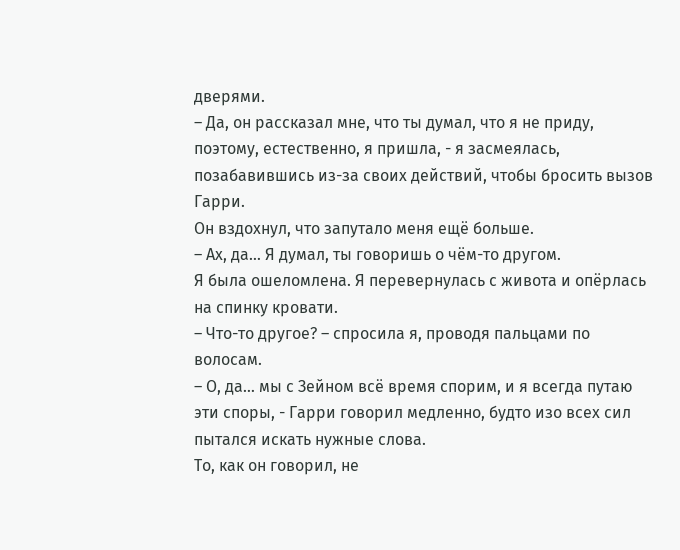дверями.
– Да, он рассказал мне, что ты думал, что я не приду, поэтому, естественно, я пришла, - я засмеялась, позабавившись из-за своих действий, чтобы бросить вызов Гарри.
Он вздохнул, что запутало меня ещё больше.
– Ах, да… Я думал, ты говоришь о чём-то другом.
Я была ошеломлена. Я перевернулась с живота и опёрлась на спинку кровати.
– Что-то другое? – спросила я, проводя пальцами по волосам.
– О, да… мы с Зейном всё время спорим, и я всегда путаю эти споры, - Гарри говорил медленно, будто изо всех сил пытался искать нужные слова.
То, как он говорил, не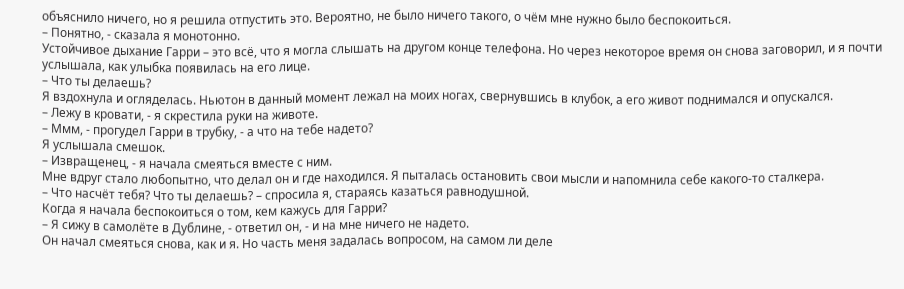объяснило ничего, но я решила отпустить это. Вероятно, не было ничего такого, о чём мне нужно было беспокоиться.
– Понятно, - сказала я монотонно.
Устойчивое дыхание Гарри – это всё, что я могла слышать на другом конце телефона. Но через некоторое время он снова заговорил, и я почти услышала, как улыбка появилась на его лице.
– Что ты делаешь?
Я вздохнула и огляделась. Ньютон в данный момент лежал на моих ногах, свернувшись в клубок, а его живот поднимался и опускался.
– Лежу в кровати, - я скрестила руки на животе.
– Ммм, - прогудел Гарри в трубку, - а что на тебе надето?
Я услышала смешок.
– Извращенец, - я начала смеяться вместе с ним.
Мне вдруг стало любопытно, что делал он и где находился. Я пыталась остановить свои мысли и напомнила себе какого-то сталкера.
– Что насчёт тебя? Что ты делаешь? – спросила я, стараясь казаться равнодушной.
Когда я начала беспокоиться о том, кем кажусь для Гарри?
– Я сижу в самолёте в Дублине, - ответил он, - и на мне ничего не надето.
Он начал смеяться снова, как и я. Но часть меня задалась вопросом, на самом ли деле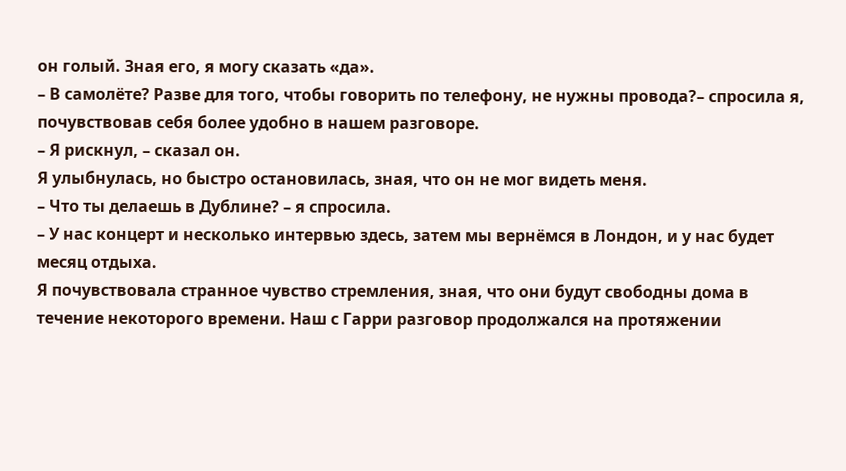он голый. Зная его, я могу сказать «да».
– В самолёте? Разве для того, чтобы говорить по телефону, не нужны провода?– спросила я, почувствовав себя более удобно в нашем разговоре.
– Я рискнул, – сказал он.
Я улыбнулась, но быстро остановилась, зная, что он не мог видеть меня.
– Что ты делаешь в Дублине? – я спросила.
– У нас концерт и несколько интервью здесь, затем мы вернёмся в Лондон, и у нас будет месяц отдыха.
Я почувствовала странное чувство стремления, зная, что они будут свободны дома в течение некоторого времени. Наш с Гарри разговор продолжался на протяжении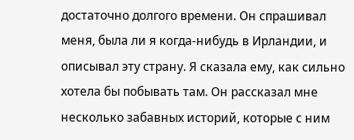достаточно долгого времени. Он спрашивал меня, была ли я когда-нибудь в Ирландии, и описывал эту страну. Я сказала ему, как сильно хотела бы побывать там. Он рассказал мне несколько забавных историй, которые с ним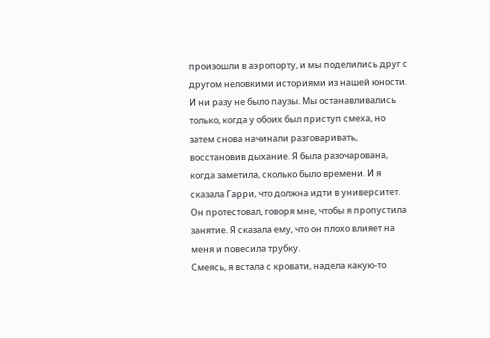произошли в аэропорту, и мы поделились друг с другом неловкими историями из нашей юности.
И ни разу не было паузы. Мы останавливались только, когда у обоих был приступ смеха, но затем снова начинали разговаривать, восстановив дыхание. Я была разочарована, когда заметила, сколько было времени. И я сказала Гарри, что должна идти в университет. Он протестовал, говоря мне, чтобы я пропустила занятие. Я сказала ему, что он плохо влияет на меня и повесила трубку.
Смеясь, я встала с кровати, надела какую-то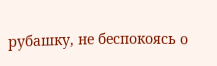рубашку, не беспокоясь о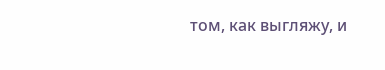том, как выгляжу, и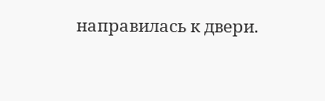направилась к двери.